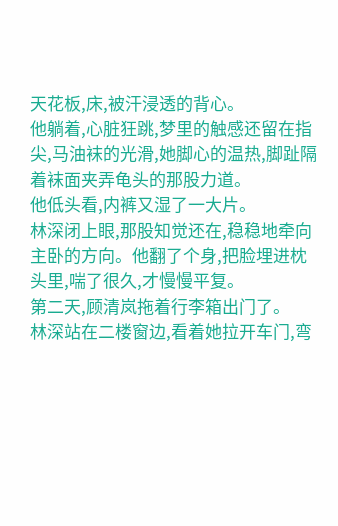天花板,床,被汗浸透的背心。
他躺着,心脏狂跳,梦里的触感还留在指尖,马油袜的光滑,她脚心的温热,脚趾隔着袜面夹弄龟头的那股力道。
他低头看,内裤又湿了一大片。
林深闭上眼,那股知觉还在,稳稳地牵向主卧的方向。他翻了个身,把脸埋进枕头里,喘了很久,才慢慢平复。
第二天,顾清岚拖着行李箱出门了。
林深站在二楼窗边,看着她拉开车门,弯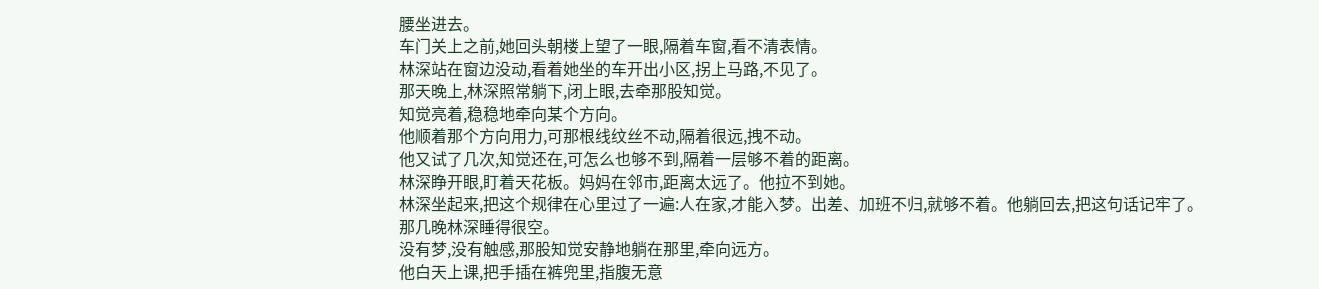腰坐进去。
车门关上之前,她回头朝楼上望了一眼,隔着车窗,看不清表情。
林深站在窗边没动,看着她坐的车开出小区,拐上马路,不见了。
那天晚上,林深照常躺下,闭上眼,去牵那股知觉。
知觉亮着,稳稳地牵向某个方向。
他顺着那个方向用力,可那根线纹丝不动,隔着很远,拽不动。
他又试了几次,知觉还在,可怎么也够不到,隔着一层够不着的距离。
林深睁开眼,盯着天花板。妈妈在邻市,距离太远了。他拉不到她。
林深坐起来,把这个规律在心里过了一遍:人在家,才能入梦。出差、加班不归,就够不着。他躺回去,把这句话记牢了。
那几晚林深睡得很空。
没有梦,没有触感,那股知觉安静地躺在那里,牵向远方。
他白天上课,把手插在裤兜里,指腹无意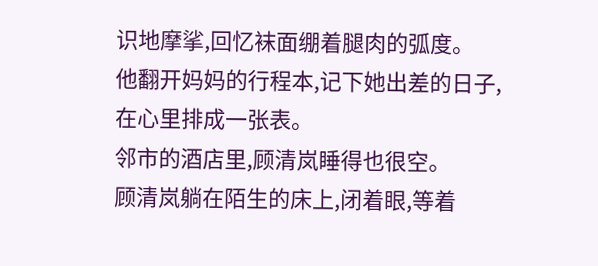识地摩挲,回忆袜面绷着腿肉的弧度。
他翻开妈妈的行程本,记下她出差的日子,在心里排成一张表。
邻市的酒店里,顾清岚睡得也很空。
顾清岚躺在陌生的床上,闭着眼,等着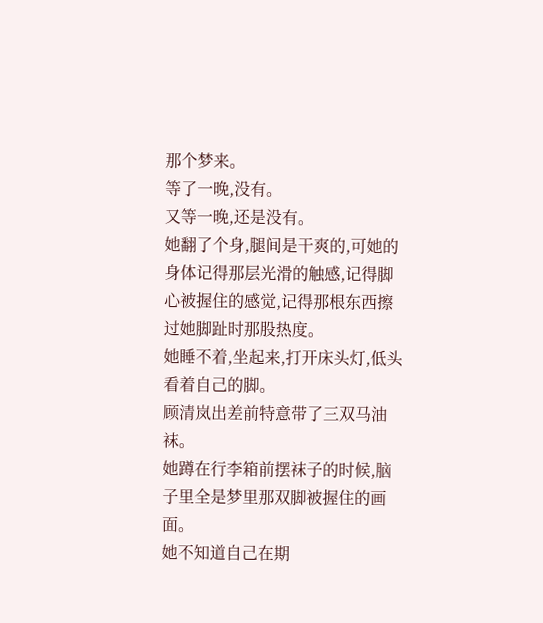那个梦来。
等了一晚,没有。
又等一晚,还是没有。
她翻了个身,腿间是干爽的,可她的身体记得那层光滑的触感,记得脚心被握住的感觉,记得那根东西擦过她脚趾时那股热度。
她睡不着,坐起来,打开床头灯,低头看着自己的脚。
顾清岚出差前特意带了三双马油袜。
她蹲在行李箱前摆袜子的时候,脑子里全是梦里那双脚被握住的画面。
她不知道自己在期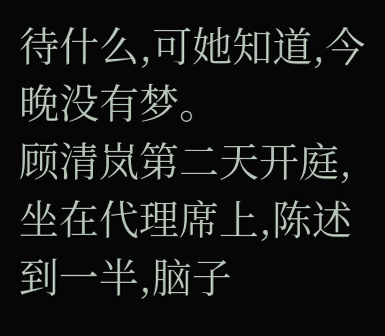待什么,可她知道,今晚没有梦。
顾清岚第二天开庭,坐在代理席上,陈述到一半,脑子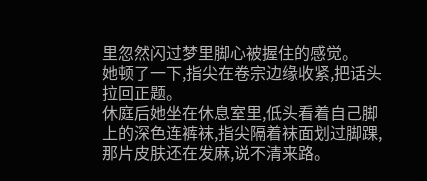里忽然闪过梦里脚心被握住的感觉。
她顿了一下,指尖在卷宗边缘收紧,把话头拉回正题。
休庭后她坐在休息室里,低头看着自己脚上的深色连裤袜,指尖隔着袜面划过脚踝,那片皮肤还在发麻,说不清来路。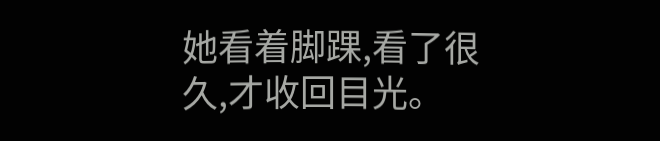她看着脚踝,看了很久,才收回目光。